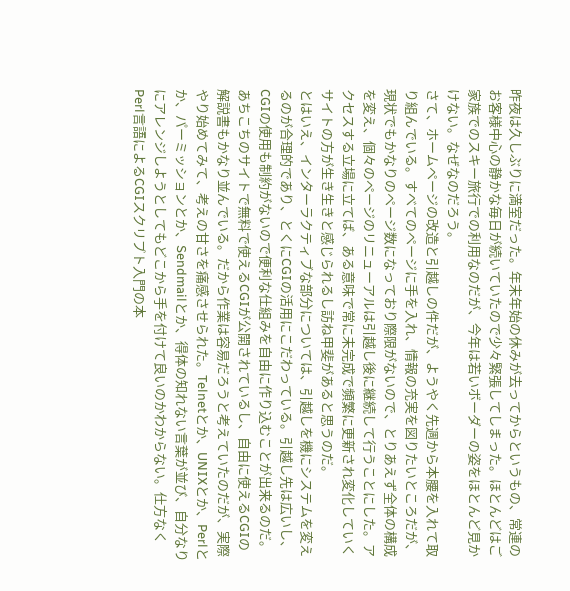昨夜は久しぶりに満室だった。年末年始の休みが去ってからというもの、常連のお客様中心の静かな毎日が続いていたので少々緊張してしまった。ほとんどはご家族でのスキー旅行での利用なのだが、今年は若いボーダーの姿をほとんど見かけない。なぜなのだろう。
さて、ホームページの改造と引越しの件だが、ようやく先週から本腰を入れて取り組んでいる。すべてのページに手を入れ、情報の充実を図りたいところだが、現状でもかなりのページ数になっており際限がないので、とりあえず全体の構成を変え、個々のページのリニューアルは引越し後に継続して行うことにした。アクセスする立場に立てば、ある意味で常に未完成で頻繁に更新され変化していくサイトの方が生き生きと感じられるし訪ね甲斐があると思うのだ。
とはいえ、インターラクティブな部分については、引越しを機にシステムを変えるのが合理的であり、とくにCGIの活用にこだわっている。引越し先は広いし、CGIの使用も制約がないので便利な仕組みを自由に作り込むことが出来るのだ。あちこちのサイトで無料で使えるCGIが公開されているし、自由に使えるCGIの解説書もかなり並んでいる。だから作業は容易だろうと考えていたのだが、実際やり始めてみて、考えの甘さを痛感させられた。Telnetとか、UNIXとか、Perlとか、パーミッションとか、Sendmailとか、得体の知れない言葉が並び、自分なりにアレンジしようとしてもどこから手を付けて良いのかわからない。仕方なくPerl言語によるCGIスクリプト入門の本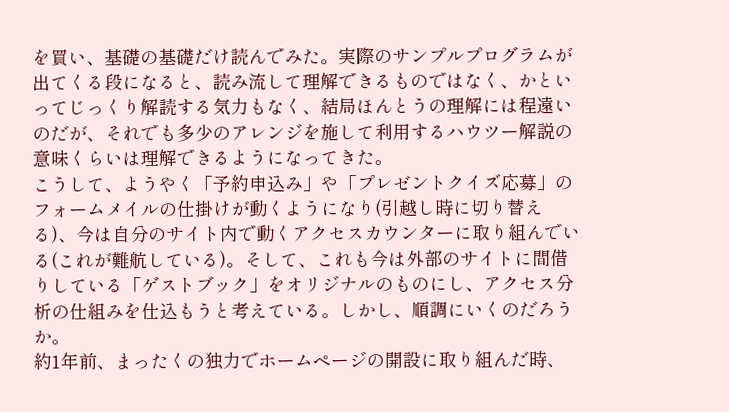を買い、基礎の基礎だけ読んでみた。実際のサンプルプログラムが出てくる段になると、読み流して理解できるものではなく、かといってじっくり解読する気力もなく、結局ほんとうの理解には程遠いのだが、それでも多少のアレンジを施して利用するハウツー解説の意味くらいは理解できるようになってきた。
こうして、ようやく「予約申込み」や「プレゼントクイズ応募」のフォームメイルの仕掛けが動くようになり(引越し時に切り替える)、今は自分のサイト内で動くアクセスカウンターに取り組んでいる(これが難航している)。そして、これも今は外部のサイトに間借りしている「ゲストブック」をオリジナルのものにし、アクセス分析の仕組みを仕込もうと考えている。しかし、順調にいくのだろうか。
約1年前、まったくの独力でホームページの開設に取り組んだ時、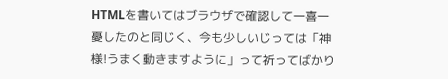HTMLを書いてはブラウザで確認して一喜一憂したのと同じく、今も少しいじっては「神様!うまく動きますように」って祈ってばかり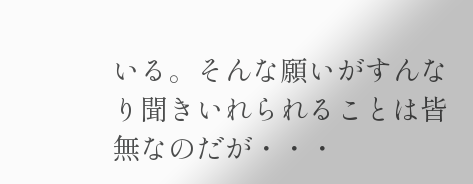いる。そんな願いがすんなり聞きいれられることは皆無なのだが・・・